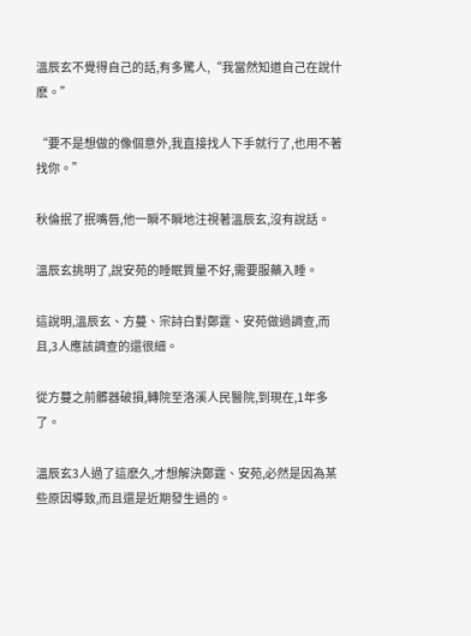溫辰玄不覺得自己的話,有多驚人,“我當然知道自己在說什麽。”

“要不是想做的像個意外,我直接找人下手就行了,也用不著找你。”

秋倫抿了抿嘴唇,他一瞬不瞬地注視著溫辰玄,沒有說話。

溫辰玄挑明了,說安苑的睡眠質量不好,需要服藥入睡。

這說明,溫辰玄、方蔓、宗詩白對鄭霆、安苑做過調查,而且,3人應該調查的還很細。

從方蔓之前髒器破損,轉院至洛溪人民醫院,到現在,1年多了。

溫辰玄3人過了這麽久,才想解決鄭霆、安苑,必然是因為某些原因導致,而且還是近期發生過的。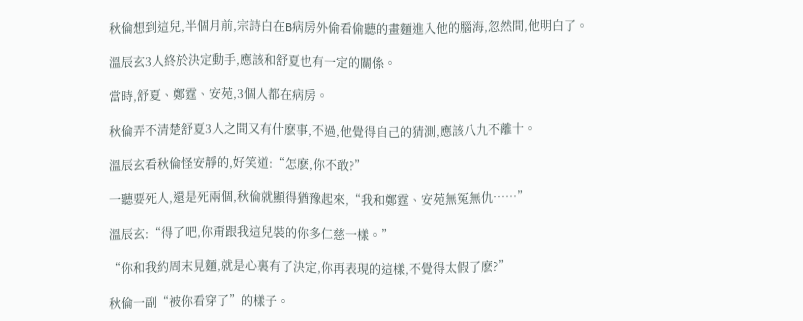秋倫想到這兒,半個月前,宗詩白在B病房外偷看偷聽的畫麵進入他的腦海,忽然間,他明白了。

溫辰玄3人終於決定動手,應該和舒夏也有一定的關係。

當時,舒夏、鄭霆、安苑,3個人都在病房。

秋倫弄不清楚舒夏3人之間又有什麽事,不過,他覺得自己的猜測,應該八九不離十。

溫辰玄看秋倫怪安靜的,好笑道:“怎麽,你不敢?”

一聽要死人,還是死兩個,秋倫就顯得猶豫起來,“我和鄭霆、安苑無冤無仇……”

溫辰玄:“得了吧,你甭跟我這兒裝的你多仁慈一樣。”

“你和我約周末見麵,就是心裏有了決定,你再表現的這樣,不覺得太假了麽?”

秋倫一副“被你看穿了”的樣子。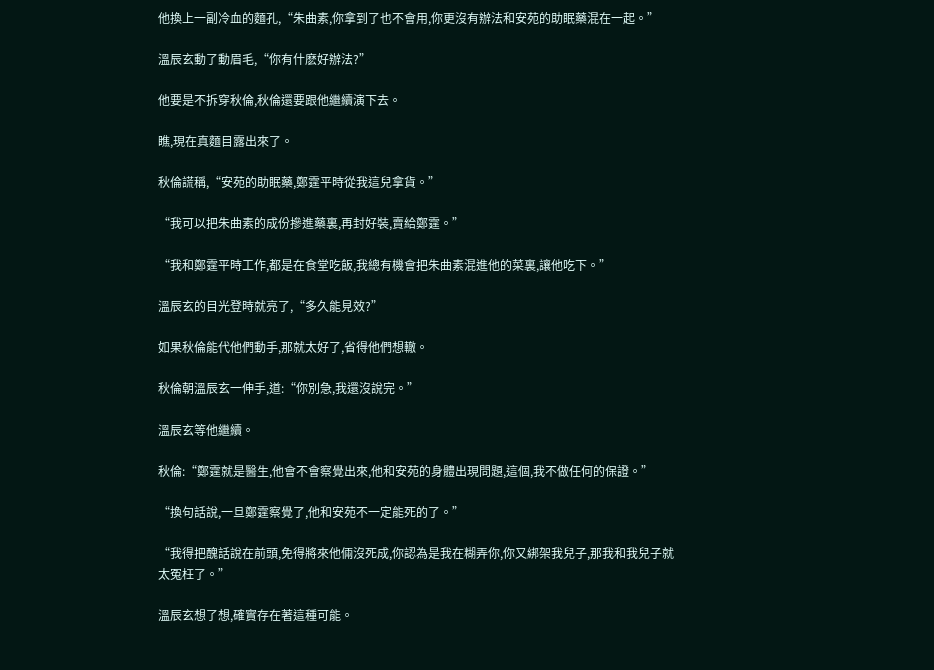他換上一副冷血的麵孔,“朱曲素,你拿到了也不會用,你更沒有辦法和安苑的助眠藥混在一起。”

溫辰玄動了動眉毛,“你有什麽好辦法?”

他要是不拆穿秋倫,秋倫還要跟他繼續演下去。

瞧,現在真麵目露出來了。

秋倫謊稱,“安苑的助眠藥,鄭霆平時從我這兒拿貨。”

“我可以把朱曲素的成份摻進藥裏,再封好裝,賣給鄭霆。”

“我和鄭霆平時工作,都是在食堂吃飯,我總有機會把朱曲素混進他的菜裏,讓他吃下。”

溫辰玄的目光登時就亮了,“多久能見效?”

如果秋倫能代他們動手,那就太好了,省得他們想轍。

秋倫朝溫辰玄一伸手,道:“你別急,我還沒說完。”

溫辰玄等他繼續。

秋倫:“鄭霆就是醫生,他會不會察覺出來,他和安苑的身體出現問題,這個,我不做任何的保證。”

“換句話說,一旦鄭霆察覺了,他和安苑不一定能死的了。”

“我得把醜話說在前頭,免得將來他倆沒死成,你認為是我在糊弄你,你又綁架我兒子,那我和我兒子就太冤枉了。”

溫辰玄想了想,確實存在著這種可能。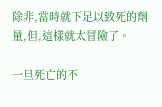除非,當時就下足以致死的劑量,但,這樣就太冒險了。

一旦死亡的不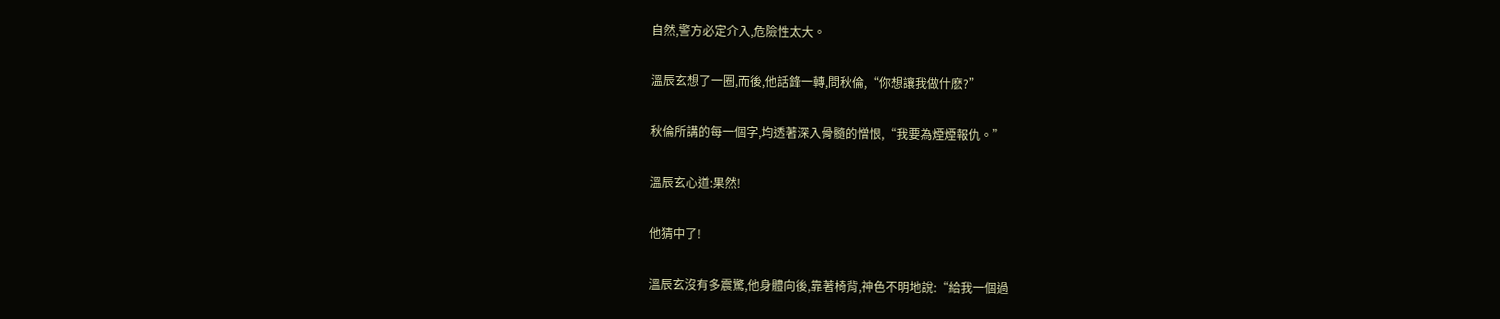自然,警方必定介入,危險性太大。

溫辰玄想了一圈,而後,他話鋒一轉,問秋倫,“你想讓我做什麽?”

秋倫所講的每一個字,均透著深入骨髓的憎恨,“我要為煙煙報仇。”

溫辰玄心道:果然!

他猜中了!

溫辰玄沒有多震驚,他身體向後,靠著椅背,神色不明地說:“給我一個過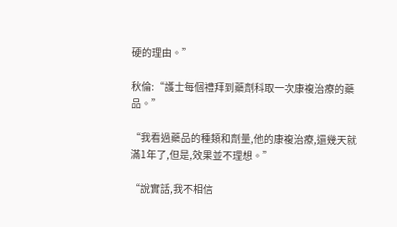硬的理由。”

秋倫:“護士每個禮拜到藥劑科取一次康複治療的藥品。”

“我看過藥品的種類和劑量,他的康複治療,還幾天就滿1年了,但是,效果並不理想。”

“說實話,我不相信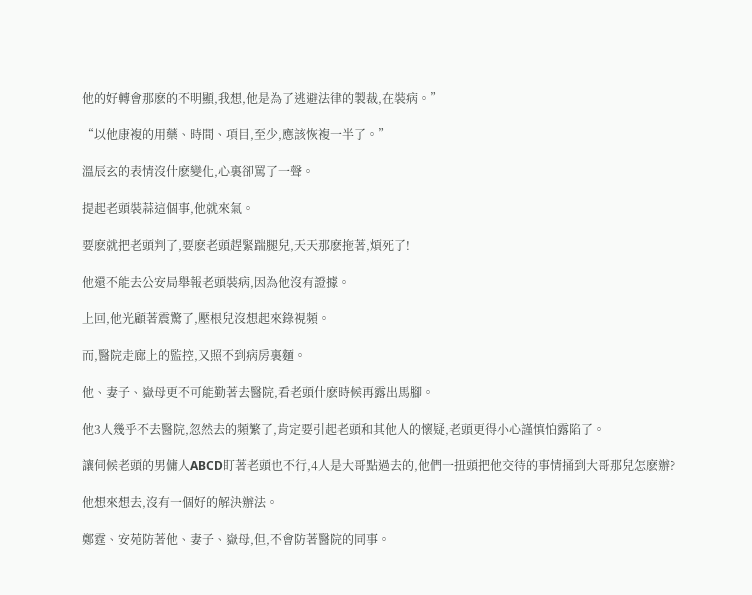他的好轉會那麽的不明顯,我想,他是為了逃避法律的製裁,在裝病。”

“以他康複的用藥、時間、項目,至少,應該恢複一半了。”

溫辰玄的表情沒什麽變化,心裏卻罵了一聲。

提起老頭裝蒜這個事,他就來氣。

要麽就把老頭判了,要麽老頭趕緊踹腿兒,天天那麽拖著,煩死了!

他還不能去公安局舉報老頭裝病,因為他沒有證據。

上回,他光顧著震驚了,壓根兒沒想起來錄視頻。

而,醫院走廊上的監控,又照不到病房裏麵。

他、妻子、嶽母更不可能勤著去醫院,看老頭什麽時候再露出馬腳。

他3人幾乎不去醫院,忽然去的頻繁了,肯定要引起老頭和其他人的懷疑,老頭更得小心謹慎怕露陷了。

讓伺候老頭的男傭人ABCD盯著老頭也不行,4人是大哥點過去的,他們一扭頭把他交待的事情捅到大哥那兒怎麽辦?

他想來想去,沒有一個好的解決辦法。

鄭霆、安苑防著他、妻子、嶽母,但,不會防著醫院的同事。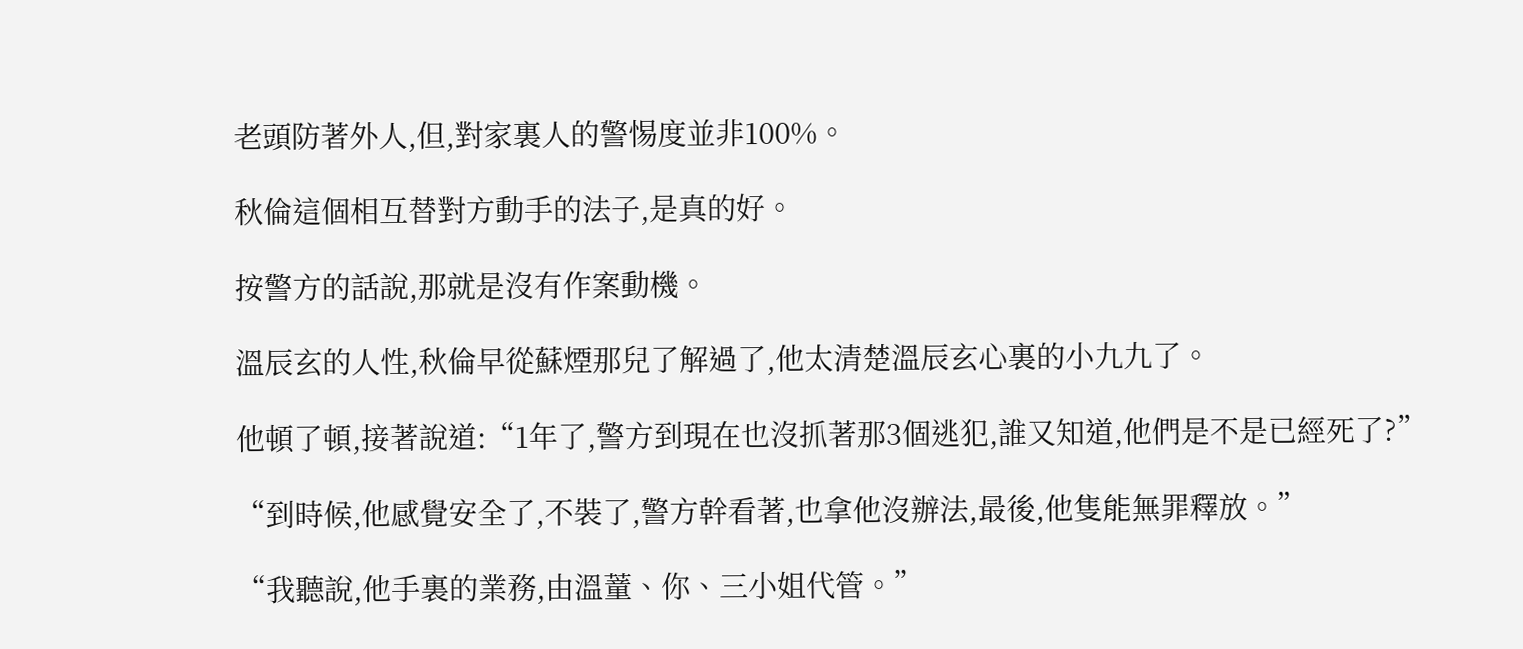老頭防著外人,但,對家裏人的警惕度並非100%。

秋倫這個相互替對方動手的法子,是真的好。

按警方的話說,那就是沒有作案動機。

溫辰玄的人性,秋倫早從蘇煙那兒了解過了,他太清楚溫辰玄心裏的小九九了。

他頓了頓,接著說道:“1年了,警方到現在也沒抓著那3個逃犯,誰又知道,他們是不是已經死了?”

“到時候,他感覺安全了,不裝了,警方幹看著,也拿他沒辦法,最後,他隻能無罪釋放。”

“我聽說,他手裏的業務,由溫蕫、你、三小姐代管。”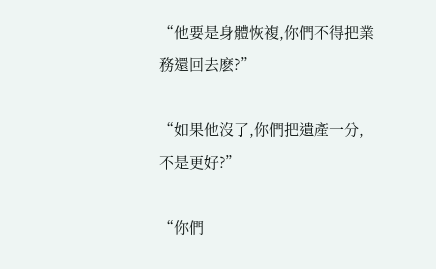“他要是身體恢複,你們不得把業務還回去麽?”

“如果他沒了,你們把遺產一分,不是更好?”

“你們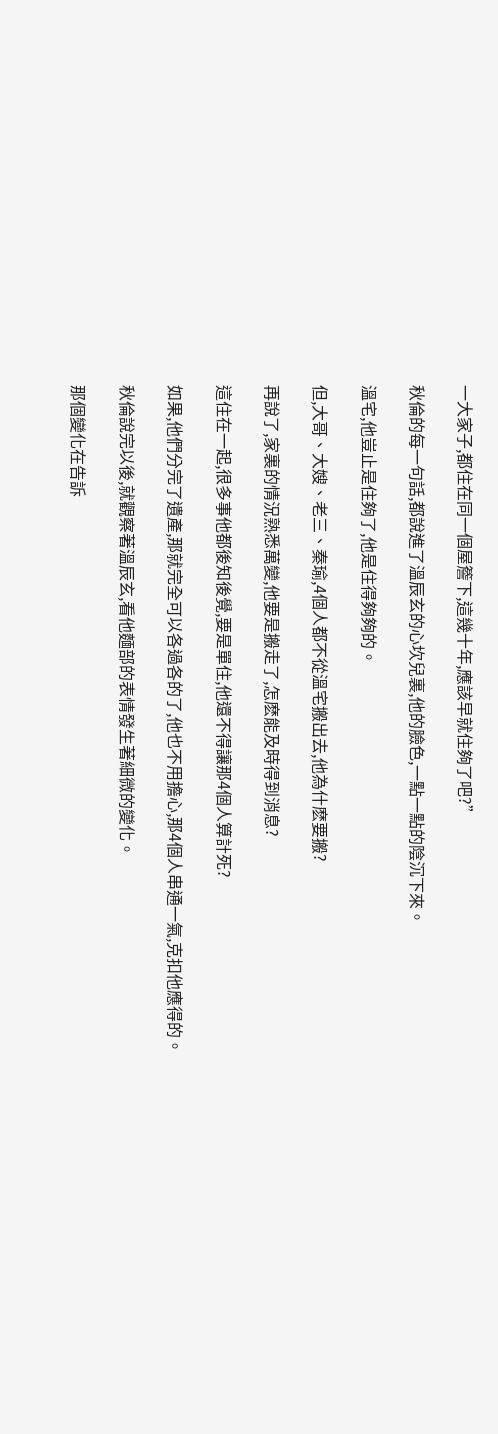一大家子,都住在同一個屋簷下,這幾十年,應該早就住夠了吧?”

秋倫的每一句話,都說進了溫辰玄的心坎兒裏,他的臉色,一點一點的陰沉下來。

溫宅,他豈止是住夠了,他是住得夠夠的。

但,大哥、大嫂、老三、秦瑜,4個人都不從溫宅搬出去,他為什麽要搬?

再說了,家裏的情況熟悉萬變,他要是搬走了,怎麽能及時得到消息?

這住在一起,很多事他都後知後覺,要是單住,他還不得讓那4個人算計死?

如果,他們分完了遺產,那就完全可以各過各的了,他也不用擔心,那4個人串通一氣,克扣他應得的。

秋倫說完以後,就觀察著溫辰玄,看他麵部的表情發生著細微的變化。

那個變化在告訴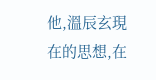他,溫辰玄現在的思想,在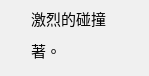激烈的碰撞著。